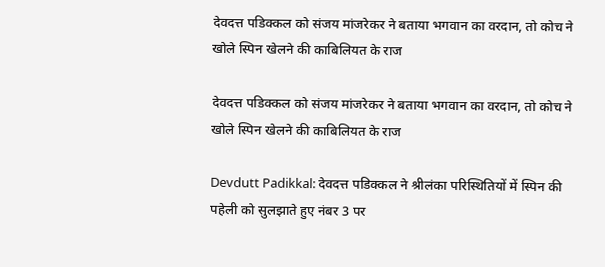देवदत्त पडिक्कल को संजय मांजरेकर ने बताया भगवान का वरदान, तो कोच ने खोले स्पिन खेलने की काबिलियत के राज

देवदत्त पडिक्कल को संजय मांजरेकर ने बताया भगवान का वरदान, तो कोच ने खोले स्पिन खेलने की काबिलियत के राज

Devdutt Padikkal: देवदत्त पडिक्कल ने श्रीलंका परिस्थितियों में स्पिन की पहेली को सुलझाते हुए नंबर 3 पर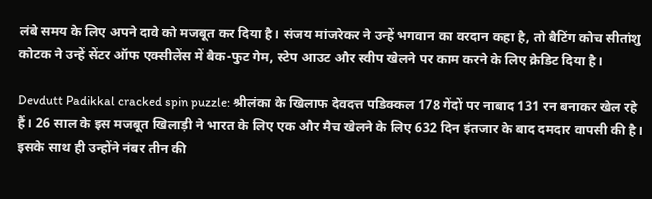लंबे समय के लिए अपने दावे को मजबूत कर दिया है। संजय मांजरेकर ने उन्‍हें भगवान का वरदान कहा है, तो बैटिंग कोच सीतांशु कोटक ने उन्‍हें सेंटर ऑफ एक्‍सीलेंस में बैक-फुट गेम, स्टेप आउट और स्वीप खेलने पर काम करने के लिए क्रेडिट दिया है।

Devdutt Padikkal cracked spin puzzle: श्रीलंका के खिलाफ देवदत्त पडिक्कल 178 गेंदों पर नाबाद 131 रन बनाकर खेल रहे हैं। 26 साल के इस मजबूत खिलाड़ी ने भारत के लिए एक और मैच खेलने के लिए 632 दिन इंतजार के बाद दमदार वापसी की है। इसके साथ ही उन्‍होंने नंबर तीन की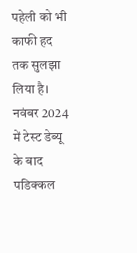पहेली को भी काफी हद तक सुलझा लिया है। नवंबर 2024 में टेस्‍ट डेब्‍यू के बाद पडिक्कल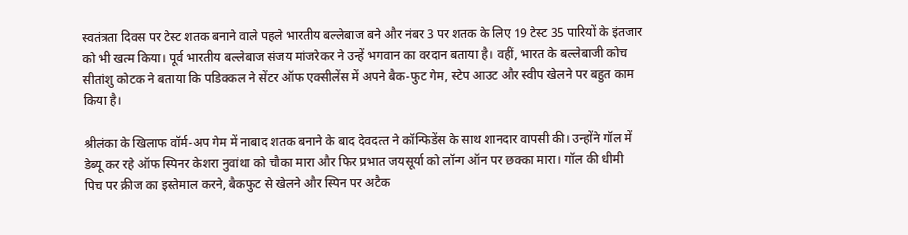स्वतंत्रता दिवस पर टेस्ट शतक बनाने वाले पहले भारतीय बल्‍लेबाज बने और नंबर 3 पर शतक के लिए 19 टेस्ट 35 पारियों के इंतजार को भी खत्म किया। पूर्व भारतीय बल्‍लेबाज संजय मांजरेकर ने उन्‍हें भगवान का वरदान बताया है। वहीं, भारत के बल्‍लेबाजी कोच सीतांशु कोटक ने बताया कि पडिक्कल ने सेंटर ऑफ एक्‍सीलेंस में अपने बैक-फुट गेम, स्टेप आउट और स्वीप खेलने पर बहुत काम किया है।

श्रीलंका के खिलाफ वॉर्म-अप गेम में नाबाद शतक बनाने के बाद देवदत्‍त ने कॉन्फिडेंस के साथ शानदार वापसी की। उन्‍होंने गॉल में डेब्यू कर रहे ऑफ स्पिनर केशरा नुवांथा को चौका मारा और फिर प्रभात जयसूर्या को लॉन्ग ऑन पर छक्का मारा। गॉल की धीमी पिच पर क्रीज का इस्तेमाल करने, बैकफुट से खेलने और स्पिन पर अटैक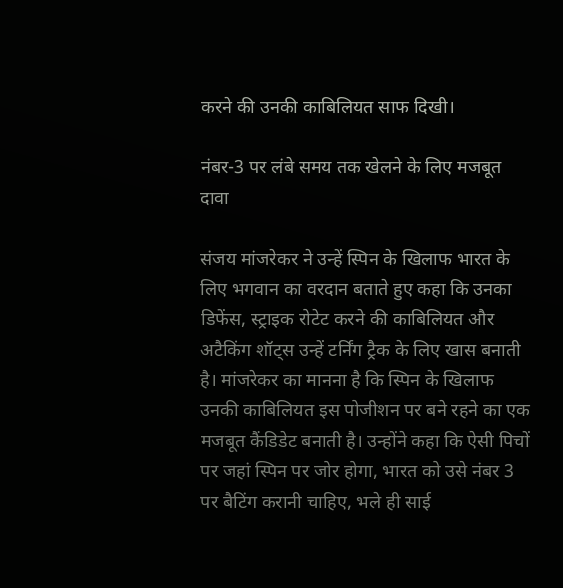करने की उनकी काबिलियत साफ दिखी।

नंबर-3 पर लंबे समय तक खेलने के लिए मजबूत दावा

संजय मांजरेकर ने उन्हें स्पिन के खिलाफ भारत के लिए भगवान का वरदान बताते हुए कहा कि उनका डिफेंस, स्ट्राइक रोटेट करने की काबिलियत और अटैकिंग शॉट्स उन्हें टर्निंग ट्रैक के लिए खास बनाती है। मांजरेकर का मानना है कि स्पिन के खिलाफ उनकी काबिलियत इस पोजीशन पर बने रहने का एक मजबूत कैंडिडेट बनाती है। उन्होंने कहा कि ऐसी पिचों पर जहां स्पिन पर जोर होगा, भारत को उसे नंबर 3 पर बैटिंग करानी चाहिए, भले ही साई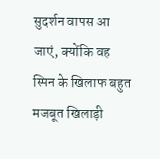सुदर्शन वापस आ जाएं, क्योंकि वह स्पिन के खिलाफ बहुत मजबूत खिलाड़ी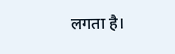लगता है।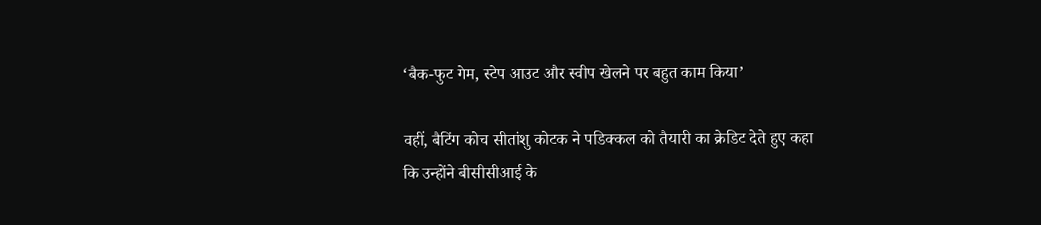‘बैक-फुट गेम, स्टेप आउट और स्वीप खेलने पर बहुत काम किया’

वहीं, बैटिंग कोच सीतांशु कोटक ने पडिक्कल को तैयारी का क्रेडिट देते हुए कहा कि उन्होंने बीसीसीआई के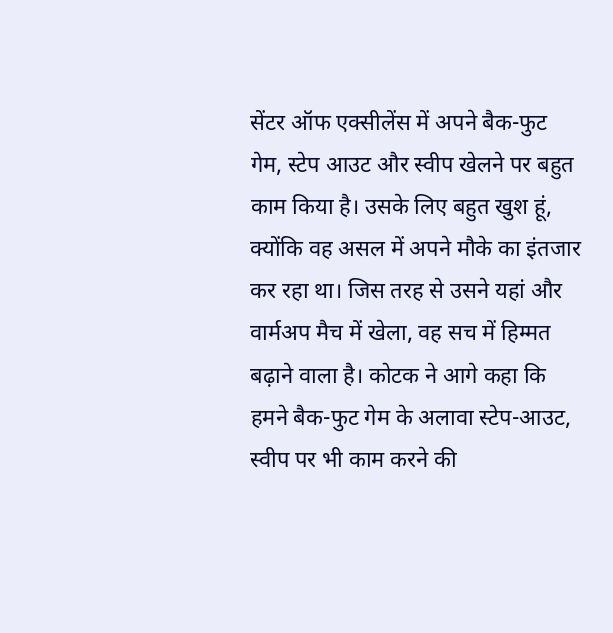सेंटर ऑफ एक्सीलेंस में अपने बैक-फुट गेम, स्टेप आउट और स्वीप खेलने पर बहुत काम किया है। उसके लिए बहुत खुश हूं, क्योंकि वह असल में अपने मौके का इंतजार कर रहा था। जिस तरह से उसने यहां और वार्मअप मैच में खेला, वह सच में हिम्मत बढ़ाने वाला है। कोटक ने आगे कहा कि हमने बैक-फुट गेम के अलावा स्टेप-आउट, स्वीप पर भी काम करने की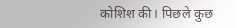कोशिश की। पिछले कुछ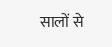सालों से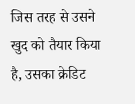जिस तरह से उसने खुद को तैयार किया है, उसका क्रेडिट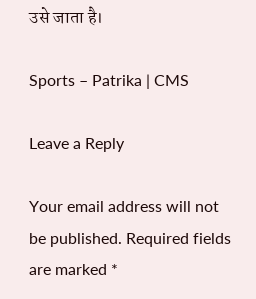उसे जाता है।

Sports – Patrika | CMS

Leave a Reply

Your email address will not be published. Required fields are marked *